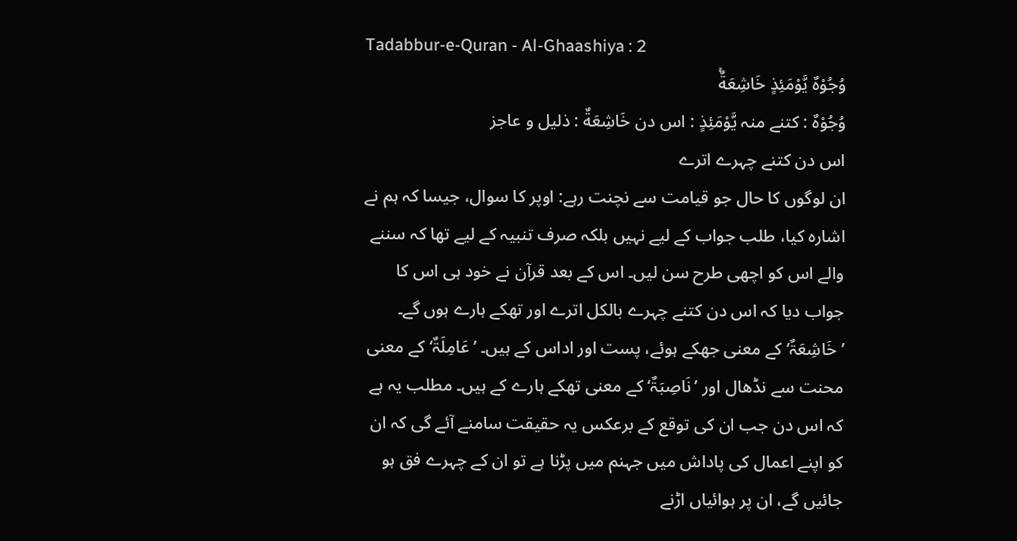Tadabbur-e-Quran - Al-Ghaashiya : 2
وُجُوْهٌ یَّوْمَئِذٍ خَاشِعَةٌۙ
وُجُوْهٌ : کتنے منہ يَّوْمَئِذٍ : اس دن خَاشِعَةٌ : ذلیل و عاجز
اس دن کتنے چہرے اترے
ان لوگوں کا حال جو قیامت سے نچنت رہے: اوپر کا سوال، جیسا کہ ہم نے اشارہ کیا، طلب جواب کے لیے نہیں بلکہ صرف تنبیہ کے لیے تھا کہ سننے والے اس کو اچھی طرح سن لیں۔ اس کے بعد قرآن نے خود ہی اس کا جواب دیا کہ اس دن کتنے چہرے بالکل اترے اور تھکے ہارے ہوں گے۔ ’خَاشِعَۃٌ‘ کے معنی جھکے ہوئے، پست اور اداس کے ہیں۔ ’عَامِلَۃٌ‘ کے معنی محنت سے نڈھال اور ’نَاصِبَۃٌ‘ کے معنی تھکے ہارے کے ہیں۔ مطلب یہ ہے کہ اس دن جب ان کی توقع کے برعکس یہ حقیقت سامنے آئے گی کہ ان کو اپنے اعمال کی پاداش میں جہنم میں پڑنا ہے تو ان کے چہرے فق ہو جائیں گے، ان پر ہوائیاں اڑنے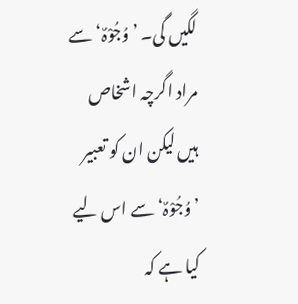لگیں گی۔ ’وُجُوْہٌ‘ سے مراد اگرچہ اشخاص ہیں لیکن ان کو تعبیر ’وُجُوْہٌ‘ سے اس لیے کیا ہے کہ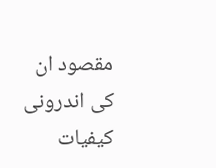مقصود ان کی اندرونی کیفیات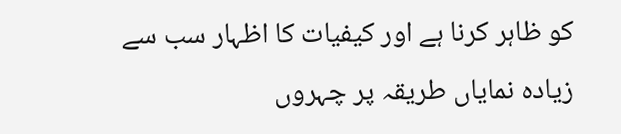کو ظاہر کرنا ہے اور کیفیات کا اظہار سب سے زیادہ نمایاں طریقہ پر چہروں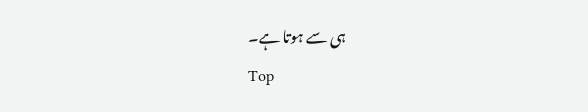ہی سے ہوتا ہے۔
Top